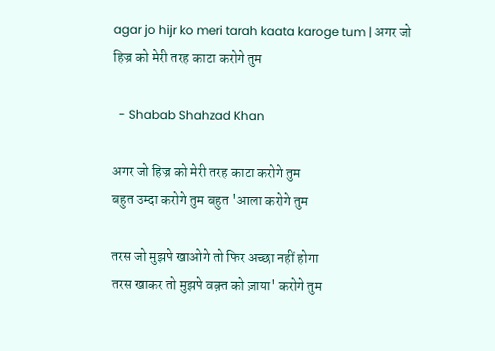agar jo hijr ko meri tarah kaata karoge tum | अगर जो हिज्र को मेरी तरह काटा करोगे तुम

  - Shabab Shahzad Khan

अगर जो हिज्र को मेरी तरह काटा करोगे तुम
बहुत उम्दा करोगे तुम बहुत 'आला करोगे तुम

तरस जो मुझपे खाओगे तो फिर अच्छा नहीं होगा
तरस खाकर तो मुझपे वक़्त को ज़ाया' करोगे तुम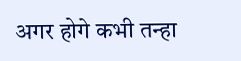अगर होगे कभी तन्हा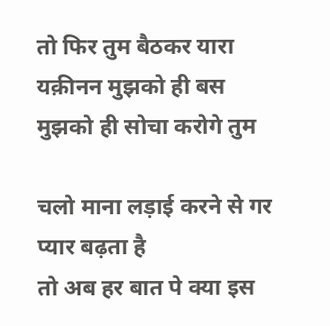तो फिर तुम बैठकर यारा
यक़ीनन मुझको ही बस मुझको ही सोचा करोगे तुम

चलो माना लड़ाई करने से गर प्यार बढ़ता है
तो अब हर बात पे क्या इस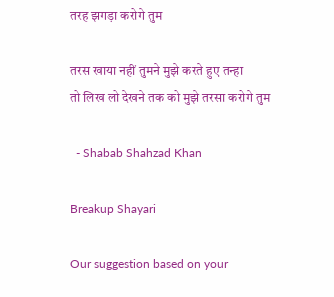तरह झगड़ा करोगे तुम

तरस खाया नहीं तुमने मुझे करते हुए तन्हा
तो लिख लो देखने तक को मुझे तरसा करोगे तुम

  - Shabab Shahzad Khan

Breakup Shayari

Our suggestion based on your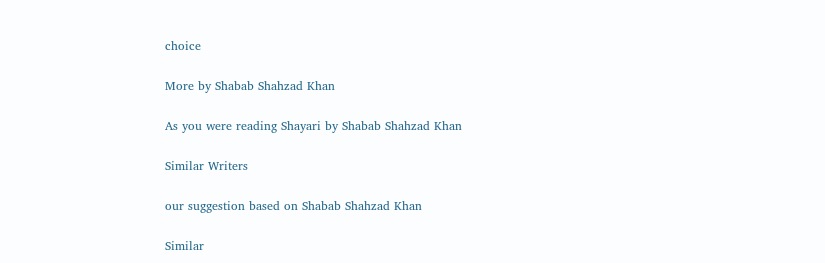choice

More by Shabab Shahzad Khan

As you were reading Shayari by Shabab Shahzad Khan

Similar Writers

our suggestion based on Shabab Shahzad Khan

Similar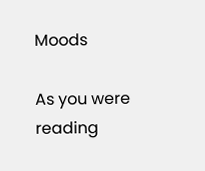Moods

As you were reading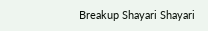Breakup Shayari Shayari